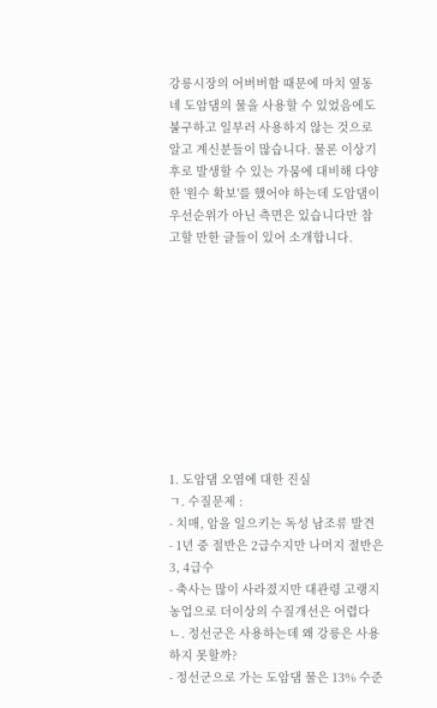강릉시장의 어버버함 때문에 마치 옆동네 도암댐의 물을 사용할 수 있었음에도 불구하고 일부러 사용하지 않는 것으로 알고 계신분들이 많습니다. 물론 이상기후로 발생할 수 있는 가뭄에 대비해 다양한 '원수 확보'를 했어야 하는데 도암댐이 우선순위가 아닌 측면은 있습니다만 참고할 만한 글들이 있어 소개합니다.










1. 도암댐 오염에 대한 진실
ㄱ. 수질문제 :
- 치매, 암을 일으키는 독성 남조류 발견
- 1년 중 절반은 2급수지만 나머지 절반은 3, 4급수
- 축사는 많이 사라졌지만 대관령 고랭지 농업으로 더이상의 수질개선은 어렵다
ㄴ. 정선군은 사용하는데 왜 강릉은 사용하지 못할까?
- 정선군으로 가는 도암댐 물은 13% 수준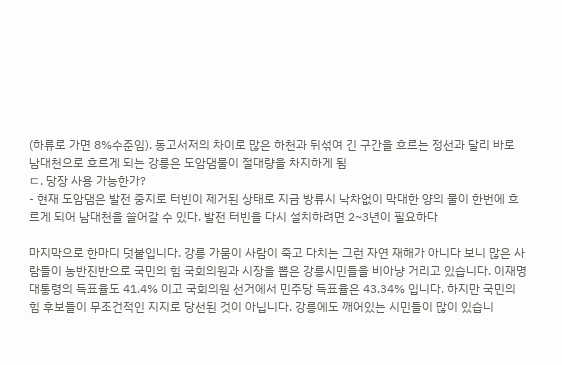(하류로 가면 8%수준임). 동고서저의 차이로 많은 하천과 뒤섞여 긴 구간을 흐르는 정선과 달리 바로 남대천으로 흐르게 되는 강릉은 도암댐물이 절대량을 차지하게 됨
ㄷ. 당장 사용 가능한가?
- 현재 도암댐은 발전 중지로 터빈이 제거된 상태로 지금 방류시 낙차없이 막대한 양의 물이 한번에 흐르게 되어 남대천을 쓸어갈 수 있다. 발전 터빈을 다시 설치하려면 2~3년이 필요하다

마지막으로 한마디 덧붙입니다. 강릉 가뭄이 사람이 죽고 다치는 그런 자연 재해가 아니다 보니 많은 사람들이 농반진반으로 국민의 힘 국회의원과 시장을 뽑은 강릉시민들을 비아냥 거리고 있습니다. 이재명 대통령의 득표율도 41.4% 이고 국회의원 선거에서 민주당 득표율은 43.34% 입니다. 하지만 국민의 힘 후보들이 무조건적인 지지로 당선된 것이 아닙니다. 강릉에도 깨어있는 시민들이 많이 있습니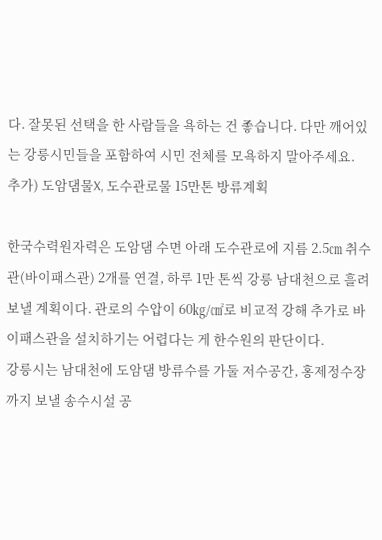다. 잘못된 선택을 한 사람들을 욕하는 건 좋습니다. 다만 깨어있는 강릉시민들을 포함하여 시민 전체를 모욕하지 말아주세요.
추가) 도암댐물X, 도수관로물 15만톤 방류계획

한국수력원자력은 도암댐 수면 아래 도수관로에 지름 2.5㎝ 취수관(바이패스관) 2개를 연결, 하루 1만 톤씩 강릉 남대천으로 흘려보낼 계획이다. 관로의 수압이 60㎏/㎠로 비교적 강해 추가로 바이패스관을 설치하기는 어렵다는 게 한수원의 판단이다.
강릉시는 남대천에 도암댐 방류수를 가둘 저수공간, 홍제정수장까지 보낼 송수시설 공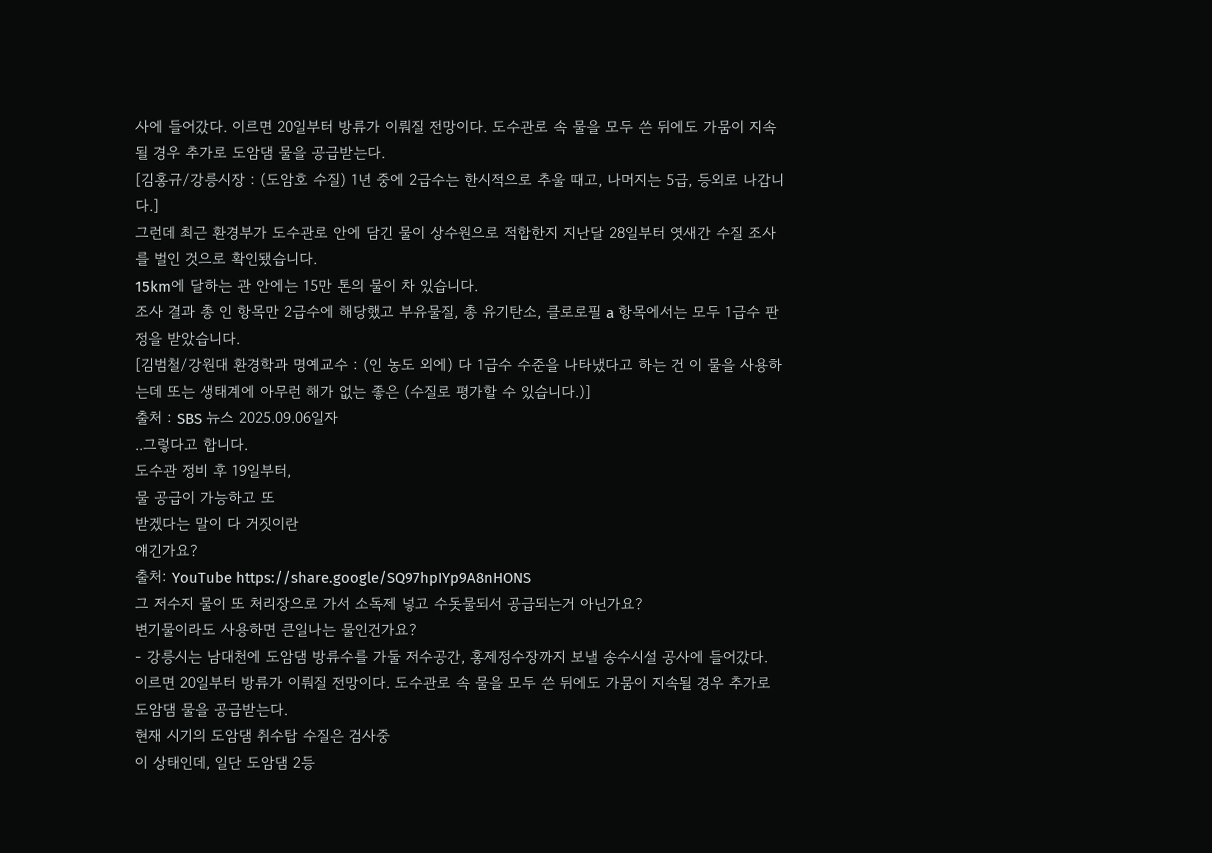사에 들어갔다. 이르면 20일부터 방류가 이뤄질 전망이다. 도수관로 속 물을 모두 쓴 뒤에도 가뭄이 지속될 경우 추가로 도암댐 물을 공급받는다.
[김홍규/강릉시장 : (도암호 수질) 1년 중에 2급수는 한시적으로 추울 때고, 나머지는 5급, 등외로 나갑니다.]
그런데 최근 환경부가 도수관로 안에 담긴 물이 상수원으로 적합한지 지난달 28일부터 엿새간 수질 조사를 벌인 것으로 확인됐습니다.
15km에 달하는 관 안에는 15만 톤의 물이 차 있습니다.
조사 결과 총 인 항목만 2급수에 해당했고 부유물질, 총 유기탄소, 클로로필 a 항목에서는 모두 1급수 판정을 받았습니다.
[김범철/강원대 환경학과 명예교수 : (인 농도 외에) 다 1급수 수준을 나타냈다고 하는 건 이 물을 사용하는데 또는 생태계에 아무런 해가 없는 좋은 (수질로 평가할 수 있습니다.)]
출처 : SBS 뉴스 2025.09.06일자
..그렇다고 합니다.
도수관 정비 후 19일부터,
물 공급이 가능하고 또
받겠다는 말이 다 거짓이란
얘긴가요?
출처: YouTube https://share.google/SQ97hpIYp9A8nHONS
그 저수지 물이 또 처리장으로 가서 소독제 넣고 수돗물되서 공급되는거 아닌가요?
변기물이라도 사용하면 큰일나는 물인건가요?
- 강릉시는 남대천에 도암댐 방류수를 가둘 저수공간, 홍제정수장까지 보낼 송수시설 공사에 들어갔다. 이르면 20일부터 방류가 이뤄질 전망이다. 도수관로 속 물을 모두 쓴 뒤에도 가뭄이 지속될 경우 추가로 도암댐 물을 공급받는다.
현재 시기의 도암댐 취수탑 수질은 검사중
이 상태인데, 일단 도암댐 2등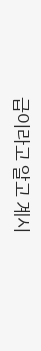급이라고 알고 계시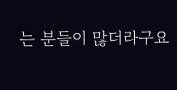는 분들이 많더라구요